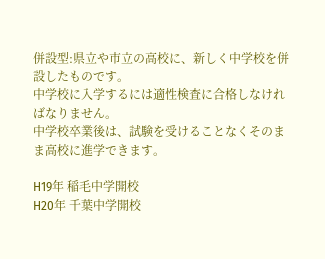併設型:県立や市立の高校に、新しく中学校を併設したものです。
中学校に入学するには適性検査に合格しなければなりません。
中学校卒業後は、試験を受けることなくそのまま高校に進学できます。

H19年 稲毛中学開校
H20年 千葉中学開校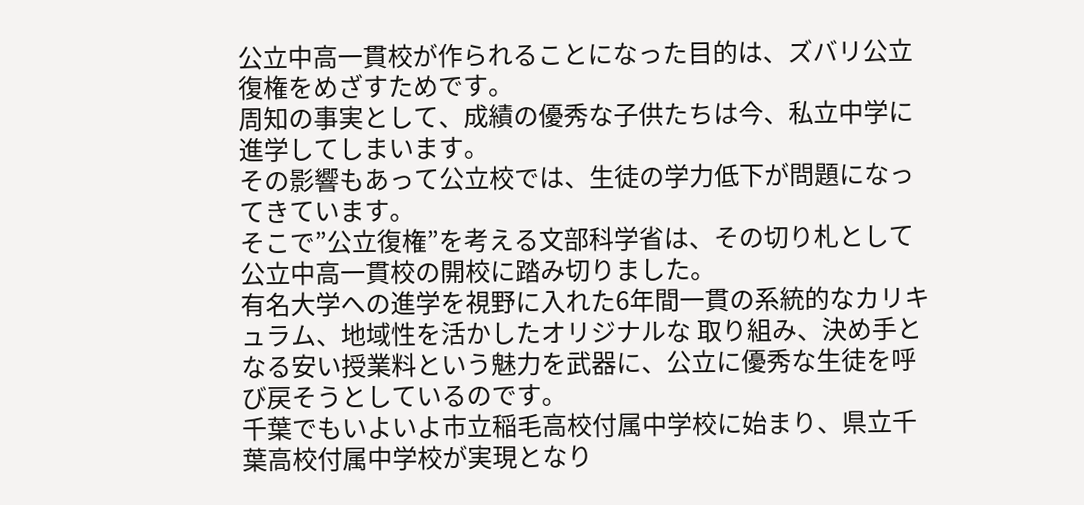公立中高一貫校が作られることになった目的は、ズバリ公立復権をめざすためです。
周知の事実として、成績の優秀な子供たちは今、私立中学に進学してしまいます。
その影響もあって公立校では、生徒の学力低下が問題になってきています。
そこで”公立復権”を考える文部科学省は、その切り札として公立中高一貫校の開校に踏み切りました。
有名大学への進学を視野に入れた6年間一貫の系統的なカリキュラム、地域性を活かしたオリジナルな 取り組み、決め手となる安い授業料という魅力を武器に、公立に優秀な生徒を呼び戻そうとしているのです。
千葉でもいよいよ市立稲毛高校付属中学校に始まり、県立千葉高校付属中学校が実現となり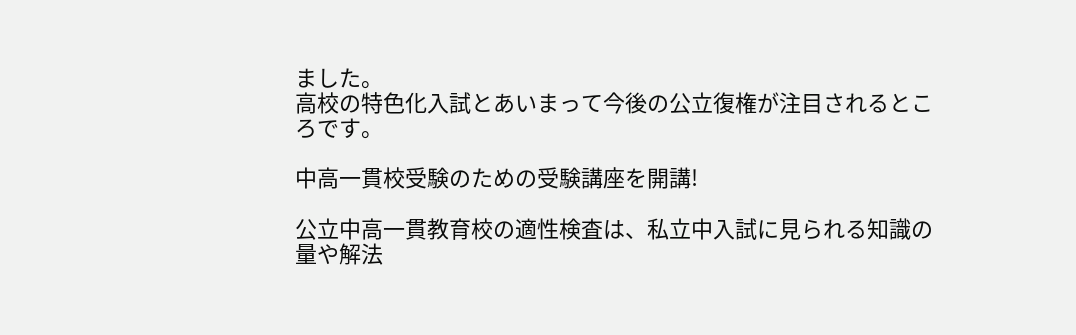ました。
高校の特色化入試とあいまって今後の公立復権が注目されるところです。

中高一貫校受験のための受験講座を開講!

公立中高一貫教育校の適性検査は、私立中入試に見られる知識の量や解法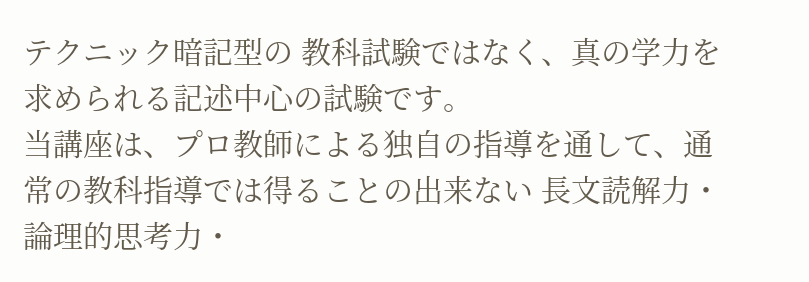テクニック暗記型の 教科試験ではなく、真の学力を求められる記述中心の試験です。
当講座は、プロ教師による独自の指導を通して、通常の教科指導では得ることの出来ない 長文読解力・論理的思考力・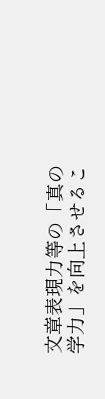文章表現力等の「真の学力」を向上させるこ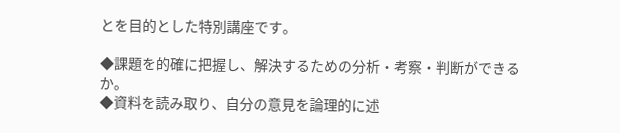とを目的とした特別講座です。

◆課題を的確に把握し、解決するための分析・考察・判断ができるか。
◆資料を読み取り、自分の意見を論理的に述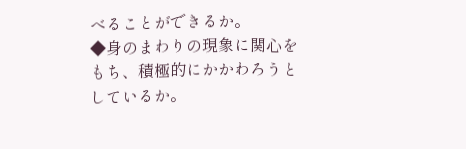べることができるか。
◆身のまわりの現象に関心をもち、積極的にかかわろうとしているか。